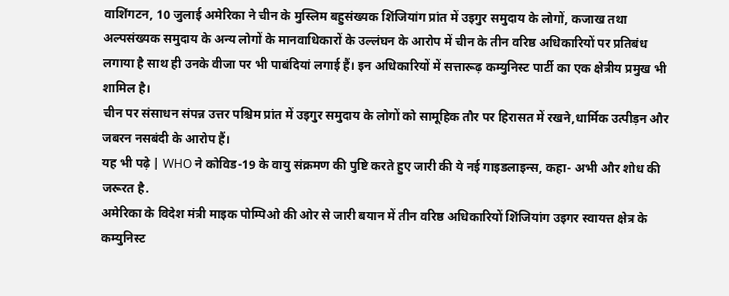वाशिंगटन, 10 जुलाई अमेरिका ने चीन के मुस्लिम बहुसंख्यक शिंजियांग प्रांत में उइगुर समुदाय के लोगों, कजाख तथा अल्पसंख्यक समुदाय के अन्य लोगों के मानवाधिकारों के उल्लंघन के आरोप में चीन के तीन वरिष्ठ अधिकारियों पर प्रतिबंध लगाया है साथ ही उनके वीजा पर भी पाबंदियां लगाई हैं। इन अधिकारियों में सत्तारूढ़ कम्युनिस्ट पार्टी का एक क्षेत्रीय प्रमुख भी शामिल है।
चीन पर संसाधन संपन्न उत्तर पश्चिम प्रांत में उइगुर समुदाय के लोगों को सामूहिक तौर पर हिरासत में रखने,धार्मिक उत्पीड़न और जबरन नसबंदी के आरोप हैं।
यह भी पढ़े | WHO ने कोविड-19 के वायु संक्रमण की पुष्टि करते हुए जारी की ये नई गाइडलाइन्स, कहा- अभी और शोध की जरूरत है.
अमेरिका के विदेश मंत्री माइक पोम्पिओ की ओर से जारी बयान में तीन वरिष्ठ अधिकारियों शिंजियांग उइगर स्वायत्त क्षेत्र के कम्युनिस्ट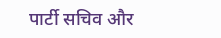पार्टी सचिव और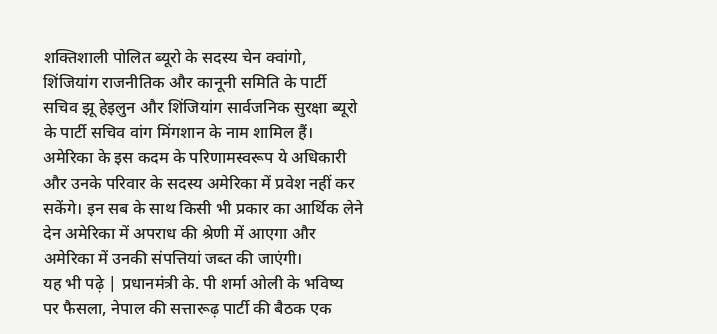शक्तिशाली पोलित ब्यूरो के सदस्य चेन क्वांगो, शिंजियांग राजनीतिक और कानूनी समिति के पार्टी सचिव झू हेइलुन और शिंजियांग सार्वजनिक सुरक्षा ब्यूरो के पार्टी सचिव वांग मिंगशान के नाम शामिल हैं।
अमेरिका के इस कदम के परिणामस्वरूप ये अधिकारी और उनके परिवार के सदस्य अमेरिका में प्रवेश नहीं कर सकेंगे। इन सब के साथ किसी भी प्रकार का आर्थिक लेने देन अमेरिका में अपराध की श्रेणी में आएगा और अमेरिका में उनकी संपत्तियां जब्त की जाएंगी।
यह भी पढ़े | प्रधानमंत्री के. पी शर्मा ओली के भविष्य पर फैसला, नेपाल की सत्तारूढ़ पार्टी की बैठक एक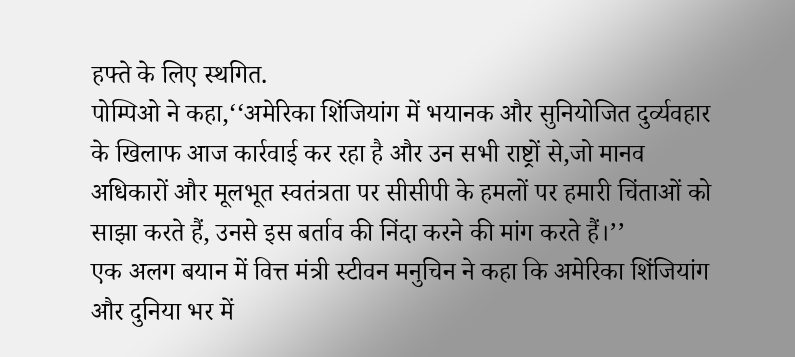हफ्ते के लिए स्थगित.
पोम्पिओ ने कहा,‘‘अमेरिका शिंजियांग में भयानक और सुनियोजित दुर्व्यवहार के खिलाफ आज कार्रवाई कर रहा है और उन सभी राष्ट्रों से,जो मानव अधिकारों और मूलभूत स्वतंत्रता पर सीसीपी के हमलों पर हमारी चिंताओं को साझा करते हैं, उनसे इस बर्ताव की निंदा करने की मांग करते हैं।’’
एक अलग बयान में वित्त मंत्री स्टीवन मनुचिन ने कहा कि अमेरिका शिंजियांग और दुनिया भर में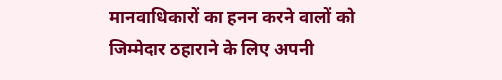मानवाधिकारों का हनन करने वालों को जिम्मेदार ठहाराने के लिए अपनी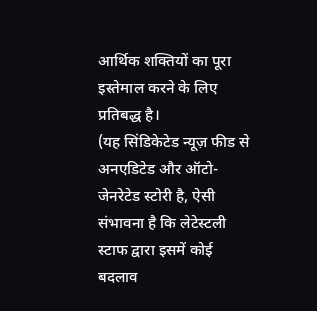आर्थिक शक्तियों का पूरा इस्तेमाल करने के लिए प्रतिबद्ध है।
(यह सिंडिकेटेड न्यूज़ फीड से अनएडिटेड और ऑटो-जेनरेटेड स्टोरी है, ऐसी संभावना है कि लेटेस्टली स्टाफ द्वारा इसमें कोई बदलाव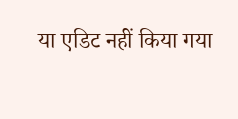या एडिट नहीं किया गया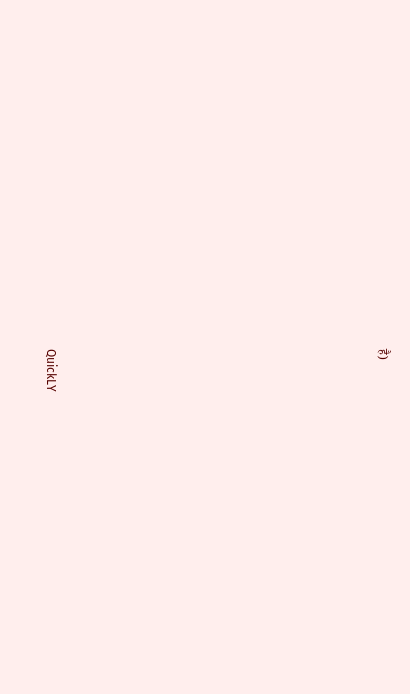है)












QuickLY